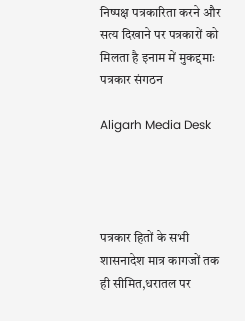निष्पक्ष पत्रकारिता करने और सत्य दिखाने पर पत्रकारों को मिलता है इनाम में मुकद्दमाः पत्रकार संगठन

Aligarh Media Desk




पत्रकार हितों के सभी शासनादेश मात्र कागजों तक ही सीमित,धरातल पर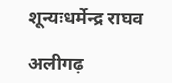शून्यःधर्मेन्द्र राघव

अलीगढ़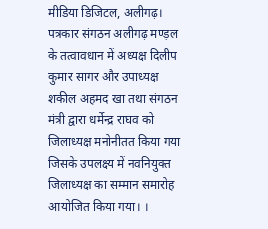मीडिया डिजिटल, अलीगढ़। पत्रकार संगठन अलीगढ़ मण्ड़ल के तत्वावधान में अध्यक्ष दिलीप कुमार सागर और उपाध्यक्ष शकील अहमद खा तथा संगठन मंत्री द्वारा धर्मेन्द्र राघव को जिलाध्यक्ष मनोनीतत किया गया जिसके उपलक्ष्य में नवनियुक्त जिलाध्यक्ष का सम्मान समारोह आयोजित किया गया। ।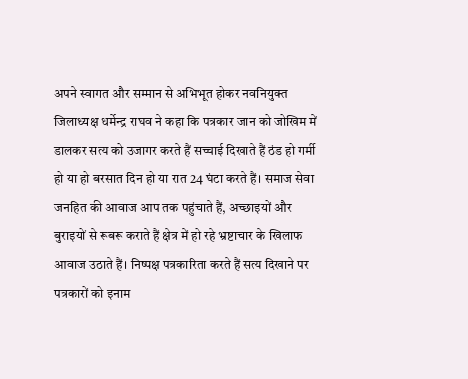अपने स्वागत और सम्मान से अभिभूत होकर नवनियुक्त जिलाध्यक्ष धर्मेन्द्र राघव ने कहा कि पत्रकार जान को जोखिम में डालकर सत्य को उजागर करते हैं सच्चाई दिखाते हैं ठंड हो गर्मी हो या हो बरसात दिन हो या रात 24 घंटा करते हैं। समाज सेवा जनहित की आवाज आप तक पहुंचाते हैं, अच्छाइयों और बुराइयों से रूबरू कराते हैं क्षेत्र में हो रहे भ्रष्टाचार के खिलाफ आवाज उठाते हैं। निष्पक्ष पत्रकारिता करते हैं सत्य दिखाने पर पत्रकारों को इनाम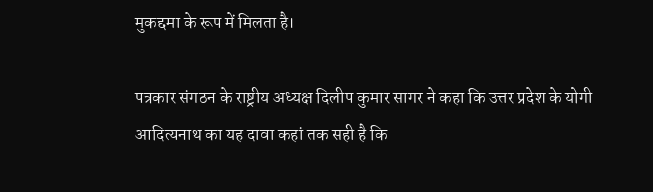मुकद्दमा के रूप में मिलता है।

पत्रकार संगठन के राष्ट्रीय अध्यक्ष दिलीप कुमार सागर ने कहा कि उत्तर प्रदेश के योगी आदित्यनाथ का यह दावा कहां तक सही है कि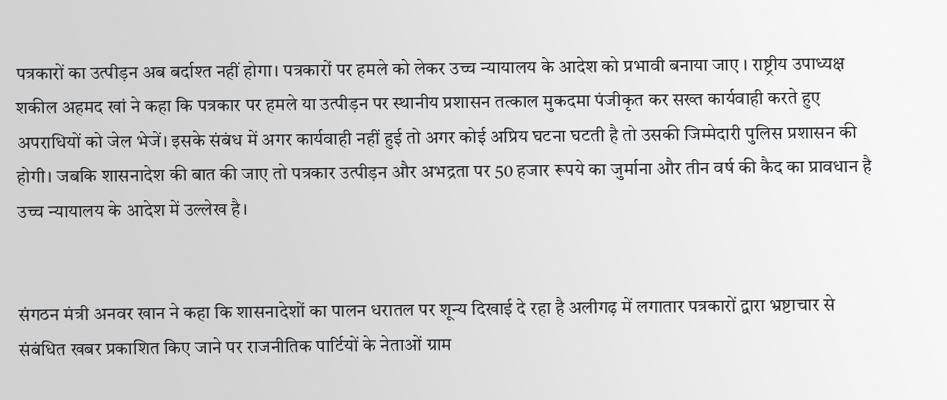पत्रकारों का उत्पीड़न अब बर्दाश्त नहीं होगा। पत्रकारों पर हमले को लेकर उच्च न्यायालय के आदेश को प्रभावी बनाया जाए । राष्ट्रीय उपाध्यक्ष शकील अहमद खां ने कहा कि पत्रकार पर हमले या उत्पीड़न पर स्थानीय प्रशासन तत्काल मुकदमा पंजीकृत कर सख्त कार्यवाही करते हुए अपराधियों को जेल भेजें। इसके संबंध में अगर कार्यवाही नहीं हुई तो अगर कोई अप्रिय घटना घटती है तो उसकी जिम्मेदारी पुलिस प्रशासन की होगी। जबकि शासनादेश की बात की जाए तो पत्रकार उत्पीड़न और अभद्रता पर 50 हजार रूपये का जुर्माना और तीन वर्ष की कैद का प्रावधान है उच्च न्यायालय के आदेश में उल्लेख है।


संगठन मंत्री अनवर खान ने कहा कि शासनादेशों का पालन धरातल पर शून्य दिखाई दे रहा है अलीगढ़ में लगातार पत्रकारों द्वारा भ्रष्टाचार से संबंधित खबर प्रकाशित किए जाने पर राजनीतिक पार्टियों के नेताओं ग्राम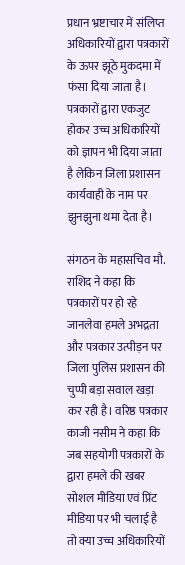प्रधान भ्रष्टाचार में संलिप्त अधिकारियों द्वारा पत्रकारों के ऊपर झूठे मुकदमा में फंसा दिया जाता है। पत्रकारों द्वारा एकजुट होकर उच्च अधिकारियों को ज्ञापन भी दिया जाता है लेकिन जिला प्रशासन कार्यवाही के नाम पर झुनझुना थमा देता है।

संगठन के महासचिव मौ. राशिद ने कहा कि पत्रकारों पर हो रहे जानलेवा हमले अभद्रता और पत्रकार उत्पीड़न पर जिला पुलिस प्रशासन की चुप्पी बड़ा सवाल खड़ा कर रही है। वरिष्ठ पत्रकार काजी नसीम ने कहा कि जब सहयोगी पत्रकारों के द्वारा हमले की खबर सोशल मीडिया एवं प्रिंट मीडिया पर भी चलाई है तो क्या उच्च अधिकारियों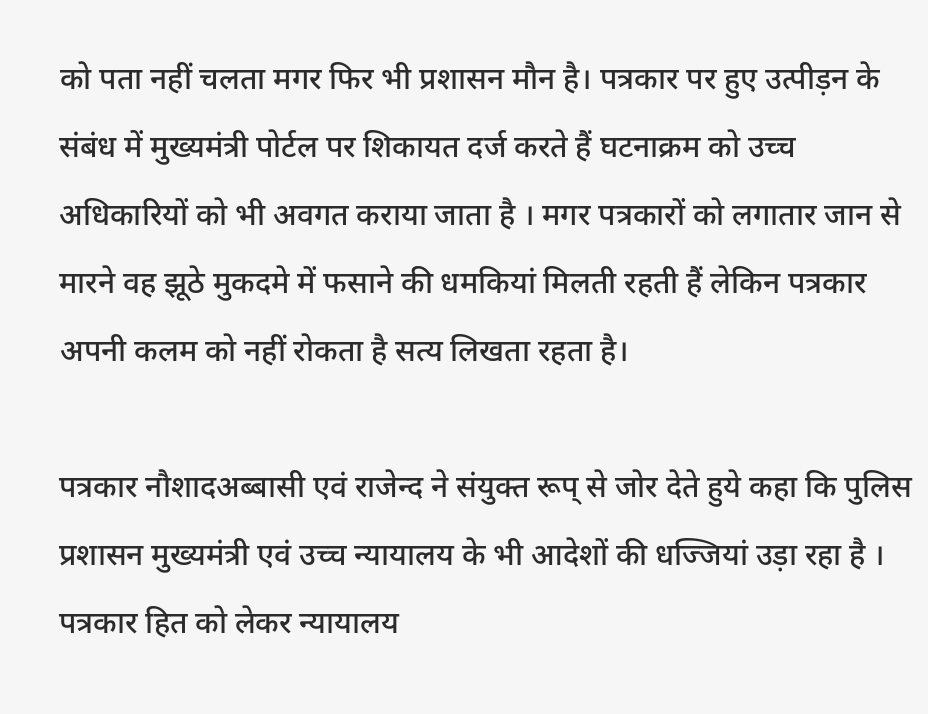को पता नहीं चलता मगर फिर भी प्रशासन मौन है। पत्रकार पर हुए उत्पीड़न के संबंध में मुख्यमंत्री पोर्टल पर शिकायत दर्ज करते हैं घटनाक्रम को उच्च अधिकारियों को भी अवगत कराया जाता है । मगर पत्रकारों को लगातार जान से मारने वह झूठे मुकदमे में फसाने की धमकियां मिलती रहती हैं लेकिन पत्रकार अपनी कलम को नहीं रोकता है सत्य लिखता रहता है।

पत्रकार नौशादअब्बासी एवं राजेन्द ने संयुक्त रूप् से जोर देते हुये कहा कि पुलिस प्रशासन मुख्यमंत्री एवं उच्च न्यायालय के भी आदेशों की धज्जियां उड़ा रहा है । पत्रकार हित को लेकर न्यायालय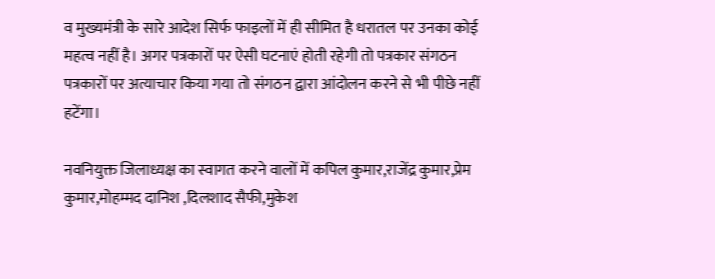व मुख्यमंत्री के सारे आदेश सिर्फ फाइलों में ही सीमित है धरातल पर उनका कोई महत्व नहीं है। अगर पत्रकारों पर ऐसी घटनाएं होती रहेगी तो पत्रकार संगठन पत्रकारों पर अत्याचार किया गया तो संगठन द्वारा आंदोलन करने से भी पीछे नहीं हटेंगा।

नवनियुक्त जिलाध्यक्ष का स्वागत करने वालों में कपिल कुमार,राजेंद्र कुमार,प्रेम कुमार,मोहम्मद दानिश ,दिलशाद सैफी,मुकेश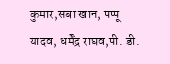कुमार,सबा खान, पप्पू यादव, धर्मेंद्र राघव,पी. डी.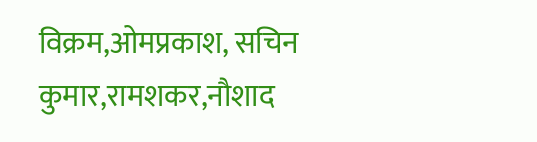विक्रम,ओमप्रकाश, सचिन कुमार,रामशकर,नौशाद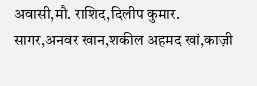अवासी,मौ. राशिद,दिलीप कुमार. सागर,अनवर खान,शकील अहमद खां,काज़ी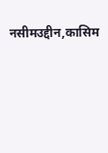नसीमउद्दीन,कासिम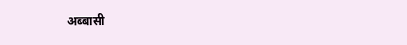अब्बासी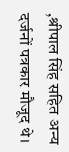,श्रीपाल सिंह सहित अन्य दर्जनों पत्रकार मौजूद थे।